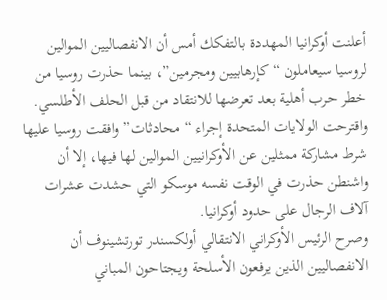أعلنت أوكرانيا المهددة بالتفكك أمس أن الانفصاليين الموالين لروسيا سيعاملون “كإرهابيين ومجرمين”، بينما حذرت روسيا من خطر حرب أهلية بعد تعرضها للانتقاد من قبل الحلف الأطلسي.
واقترحت الولايات المتحدة إجراء “محادثات” وافقت روسيا عليها شرط مشاركة ممثلين عن الأوكرانيين الموالين لها فيها، إلا أن واشنطن حذرت في الوقت نفسه موسكو التي حشدت عشرات آلاف الرجال على حدود أوكرانيا.
وصرح الرئيس الأوكراني الانتقالي أولكسندر تورتشينوف أن الانفصاليين الذين يرفعون الأسلحة ويجتاحون المباني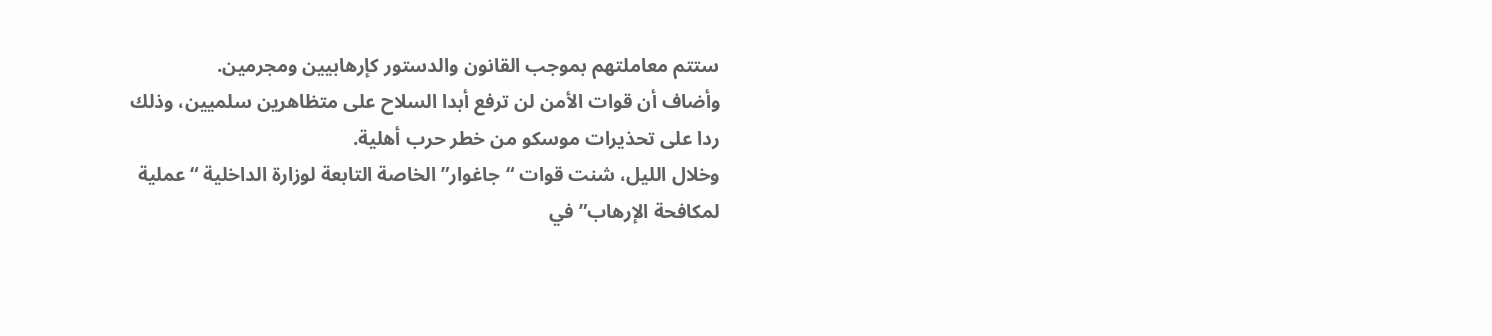ستتم معاملتهم بموجب القانون والدستور كإرهابيين ومجرمين.
وأضاف أن قوات الأمن لن ترفع أبدا السلاح على متظاهرين سلميين، وذلك ردا على تحذيرات موسكو من خطر حرب أهلية.
وخلال الليل، شنت قوات “جاغوار” الخاصة التابعة لوزارة الداخلية “عملية لمكافحة الإرهاب” في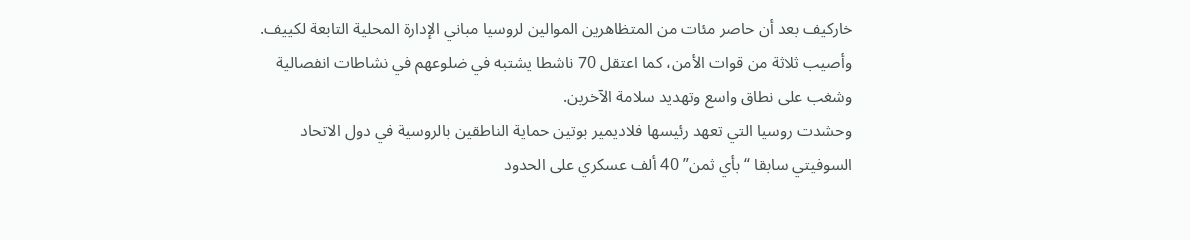خاركيف بعد أن حاصر مئات من المتظاهرين الموالين لروسيا مباني الإدارة المحلية التابعة لكييف.
وأصيب ثلاثة من قوات الأمن، كما اعتقل 70 ناشطا يشتبه في ضلوعهم في نشاطات انفصالية وشغب على نطاق واسع وتهديد سلامة الآخرين.
وحشدت روسيا التي تعهد رئيسها فلاديمير بوتين حماية الناطقين بالروسية في دول الاتحاد السوفيتي سابقا “بأي ثمن” 40 ألف عسكري على الحدود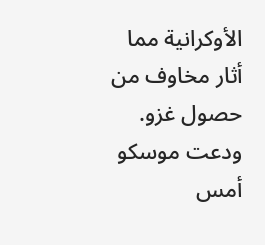الأوكرانية مما أثار مخاوف من حصول غزو.
ودعت موسكو أمس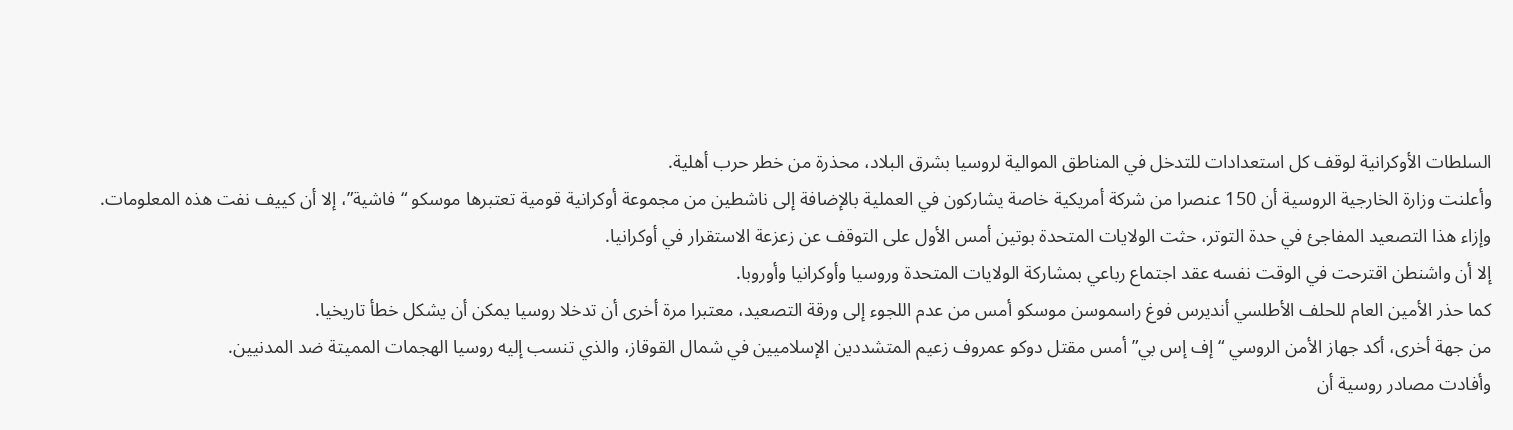السلطات الأوكرانية لوقف كل استعدادات للتدخل في المناطق الموالية لروسيا بشرق البلاد، محذرة من خطر حرب أهلية.
وأعلنت وزارة الخارجية الروسية أن 150 عنصرا من شركة أمريكية خاصة يشاركون في العملية بالإضافة إلى ناشطين من مجموعة أوكرانية قومية تعتبرها موسكو “فاشية”، إلا أن كييف نفت هذه المعلومات.
وإزاء هذا التصعيد المفاجئ في حدة التوتر، حثت الولايات المتحدة بوتين أمس الأول على التوقف عن زعزعة الاستقرار في أوكرانيا.
إلا أن واشنطن اقترحت في الوقت نفسه عقد اجتماع رباعي بمشاركة الولايات المتحدة وروسيا وأوكرانيا وأوروبا.
كما حذر الأمين العام للحلف الأطلسي أنديرس فوغ راسموسن موسكو أمس من عدم اللجوء إلى ورقة التصعيد، معتبرا مرة أخرى أن تدخلا روسيا يمكن أن يشكل خطأ تاريخيا.
من جهة أخرى، أكد جهاز الأمن الروسي “إف إس بي” أمس مقتل دوكو عمروف زعيم المتشددين الإسلاميين في شمال القوقاز، والذي تنسب إليه روسيا الهجمات المميتة ضد المدنيين.
وأفادت مصادر روسية أن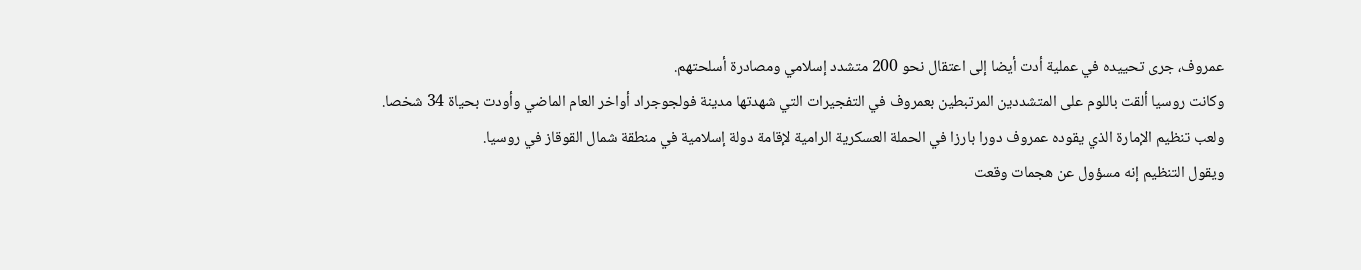عمروف، جرى تحييده في عملية أدت أيضا إلى اعتقال نحو 200 متشدد إسلامي ومصادرة أسلحتهم.
وكانت روسيا ألقت باللوم على المتشددين المرتبطين بعمروف في التفجيرات التي شهدتها مدينة فولجوجراد أواخر العام الماضي وأودت بحياة 34 شخصا.
ولعب تنظيم الإمارة الذي يقوده عمروف دورا بارزا في الحملة العسكرية الرامية لإقامة دولة إسلامية في منطقة شمال القوقاز في روسيا.
ويقول التنظيم إنه مسؤول عن هجمات وقعت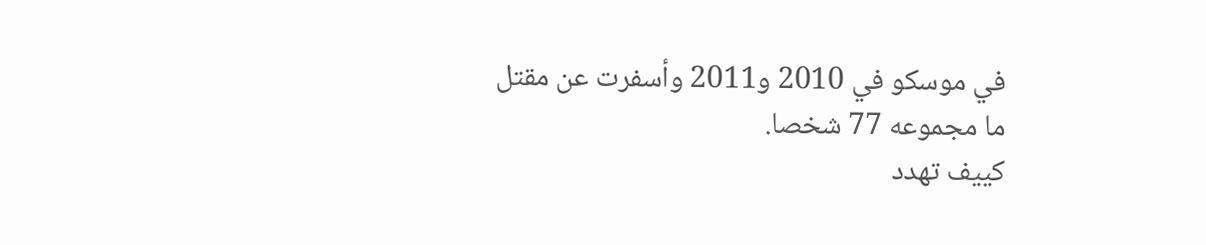في موسكو في 2010 و2011 وأسفرت عن مقتل ما مجموعه 77 شخصا.
كييف تهدد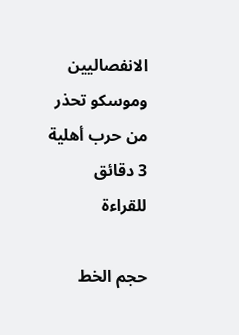الانفصاليين وموسكو تحذر من حرب أهلية
3 دقائق للقراءة

حجم الخط